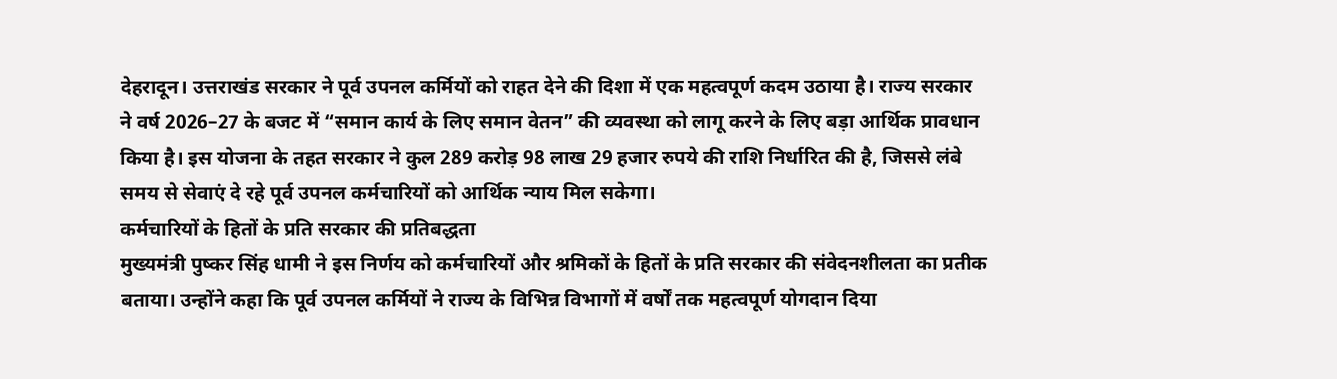देहरादून। उत्तराखंड सरकार ने पूर्व उपनल कर्मियों को राहत देने की दिशा में एक महत्वपूर्ण कदम उठाया है। राज्य सरकार ने वर्ष 2026–27 के बजट में “समान कार्य के लिए समान वेतन” की व्यवस्था को लागू करने के लिए बड़ा आर्थिक प्रावधान किया है। इस योजना के तहत सरकार ने कुल 289 करोड़ 98 लाख 29 हजार रुपये की राशि निर्धारित की है, जिससे लंबे समय से सेवाएं दे रहे पूर्व उपनल कर्मचारियों को आर्थिक न्याय मिल सकेगा।
कर्मचारियों के हितों के प्रति सरकार की प्रतिबद्धता
मुख्यमंत्री पुष्कर सिंह धामी ने इस निर्णय को कर्मचारियों और श्रमिकों के हितों के प्रति सरकार की संवेदनशीलता का प्रतीक बताया। उन्होंने कहा कि पूर्व उपनल कर्मियों ने राज्य के विभिन्न विभागों में वर्षों तक महत्वपूर्ण योगदान दिया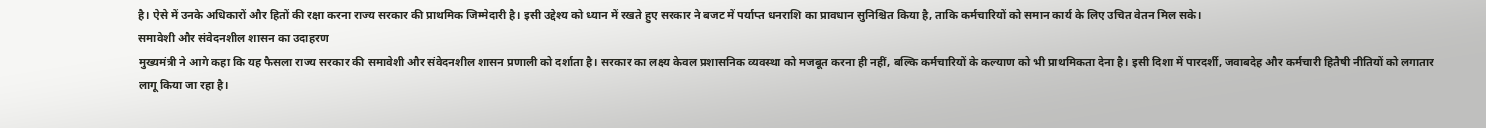है। ऐसे में उनके अधिकारों और हितों की रक्षा करना राज्य सरकार की प्राथमिक जिम्मेदारी है। इसी उद्देश्य को ध्यान में रखते हुए सरकार ने बजट में पर्याप्त धनराशि का प्रावधान सुनिश्चित किया है, ताकि कर्मचारियों को समान कार्य के लिए उचित वेतन मिल सके।
समावेशी और संवेदनशील शासन का उदाहरण
मुख्यमंत्री ने आगे कहा कि यह फैसला राज्य सरकार की समावेशी और संवेदनशील शासन प्रणाली को दर्शाता है। सरकार का लक्ष्य केवल प्रशासनिक व्यवस्था को मजबूत करना ही नहीं, बल्कि कर्मचारियों के कल्याण को भी प्राथमिकता देना है। इसी दिशा में पारदर्शी, जवाबदेह और कर्मचारी हितैषी नीतियों को लगातार लागू किया जा रहा है।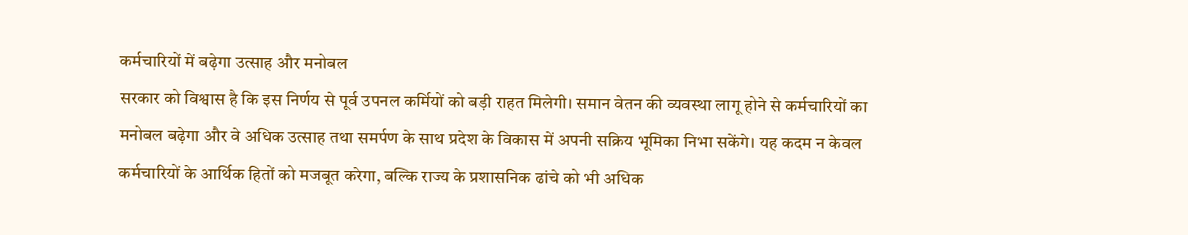कर्मचारियों में बढ़ेगा उत्साह और मनोबल
सरकार को विश्वास है कि इस निर्णय से पूर्व उपनल कर्मियों को बड़ी राहत मिलेगी। समान वेतन की व्यवस्था लागू होने से कर्मचारियों का मनोबल बढ़ेगा और वे अधिक उत्साह तथा समर्पण के साथ प्रदेश के विकास में अपनी सक्रिय भूमिका निभा सकेंगे। यह कदम न केवल कर्मचारियों के आर्थिक हितों को मजबूत करेगा, बल्कि राज्य के प्रशासनिक ढांचे को भी अधिक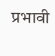प्रभावी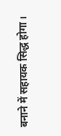बनाने में सहायक सिद्ध होगा।